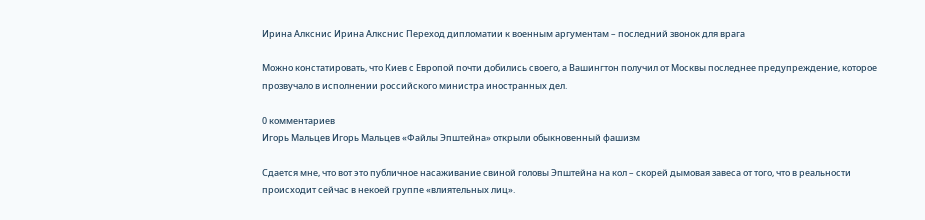Ирина Алкснис Ирина Алкснис Переход дипломатии к военным аргументам – последний звонок для врага

Можно констатировать, что Киев с Европой почти добились своего, а Вашингтон получил от Москвы последнее предупреждение, которое прозвучало в исполнении российского министра иностранных дел.

0 комментариев
Игорь Мальцев Игорь Мальцев «Файлы Эпштейна» открыли обыкновенный фашизм

Сдается мне, что вот это публичное насаживание свиной головы Эпштейна на кол – скорей дымовая завеса от того, что в реальности происходит сейчас в некоей группе «влиятельных лиц».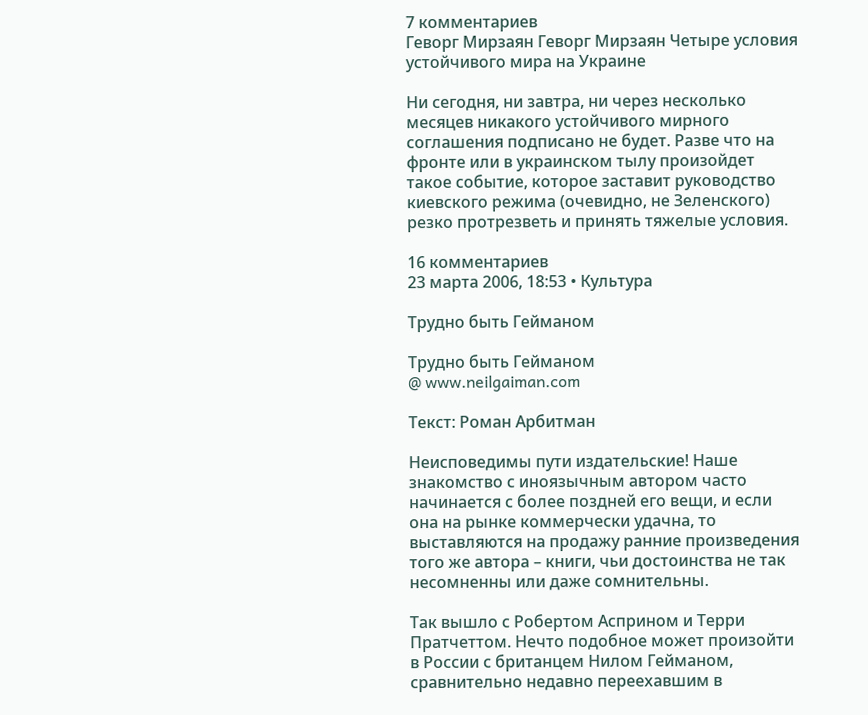7 комментариев
Геворг Мирзаян Геворг Мирзаян Четыре условия устойчивого мира на Украине

Ни сегодня, ни завтра, ни через несколько месяцев никакого устойчивого мирного соглашения подписано не будет. Разве что на фронте или в украинском тылу произойдет такое событие, которое заставит руководство киевского режима (очевидно, не Зеленского) резко протрезветь и принять тяжелые условия.

16 комментариев
23 марта 2006, 18:53 • Культура

Трудно быть Гейманом

Трудно быть Гейманом
@ www.neilgaiman.com

Tекст: Роман Арбитман

Неисповедимы пути издательские! Наше знакомство с иноязычным автором часто начинается с более поздней его вещи, и если она на рынке коммерчески удачна, то выставляются на продажу ранние произведения того же автора – книги, чьи достоинства не так несомненны или даже сомнительны.

Так вышло с Робертом Асприном и Терри Пратчеттом. Нечто подобное может произойти в России с британцем Нилом Гейманом, сравнительно недавно переехавшим в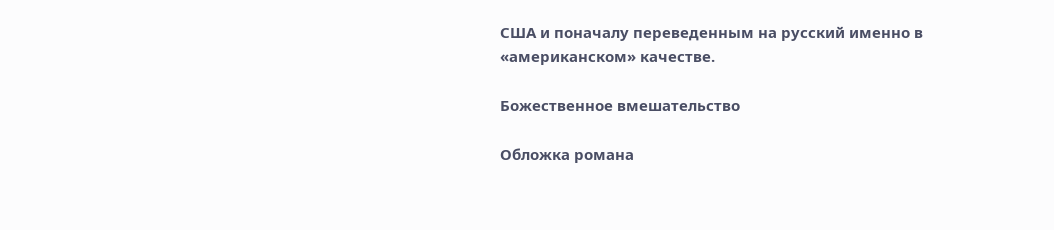США и поначалу переведенным на русский именно в «американском» качестве.

Божественное вмешательство

Обложка романа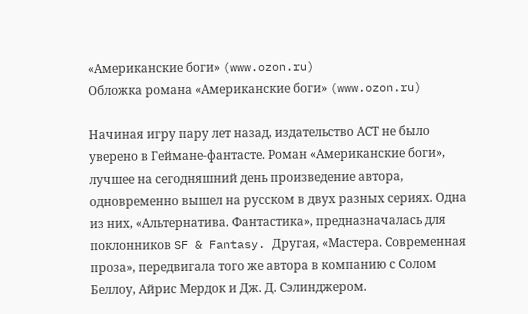«Американские боги» (www.ozon.ru)
Обложка романа «Американские боги» (www.ozon.ru)

Начиная игру пару лет назад, издательство АСТ не было уверено в Геймане-фантасте. Роман «Американские боги», лучшее на сегодняшний день произведение автора, одновременно вышел на русском в двух разных сериях. Одна из них, «Альтернатива. Фантастика», предназначалась для поклонников SF & Fantasy. Другая, «Мастера. Современная проза», передвигала того же автора в компанию с Солом Беллоу, Айрис Мердок и Дж. Д. Сэлинджером.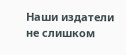Наши издатели не слишком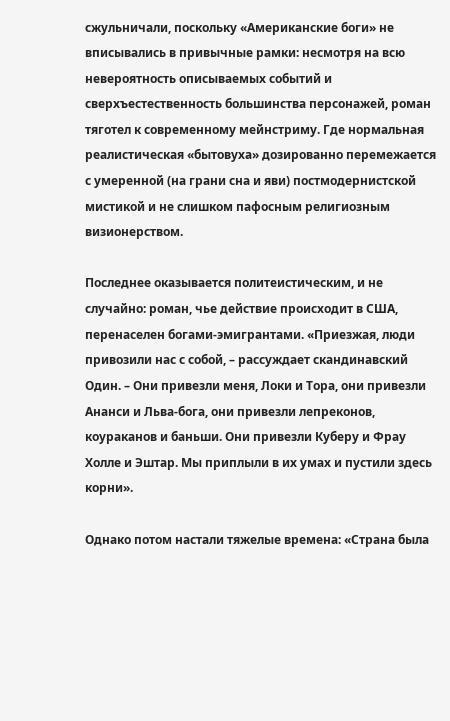сжульничали, поскольку «Американские боги» не вписывались в привычные рамки: несмотря на всю невероятность описываемых событий и сверхъестественность большинства персонажей, роман тяготел к современному мейнстриму. Где нормальная реалистическая «бытовуха» дозированно перемежается с умеренной (на грани сна и яви) постмодернистской мистикой и не слишком пафосным религиозным визионерством.

Последнее оказывается политеистическим, и не случайно: роман, чье действие происходит в США, перенаселен богами-эмигрантами. «Приезжая, люди привозили нас с собой, – рассуждает скандинавский Один. – Они привезли меня, Локи и Тора, они привезли Ананси и Льва-бога, они привезли лепреконов, коураканов и баньши. Они привезли Куберу и Фрау Холле и Эштар. Мы приплыли в их умах и пустили здесь корни».

Однако потом настали тяжелые времена: «Страна была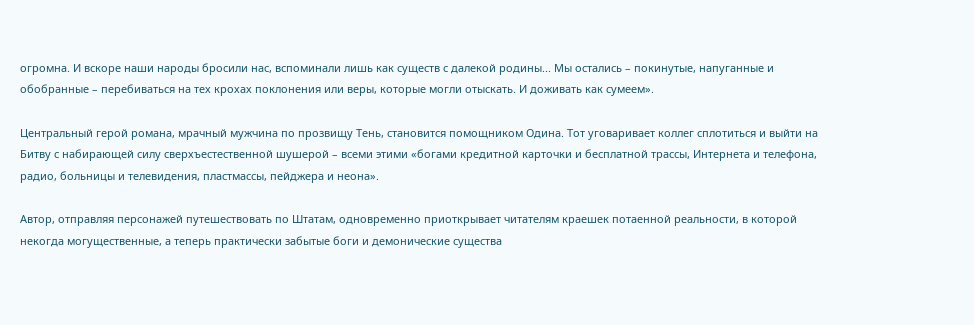огромна. И вскоре наши народы бросили нас, вспоминали лишь как существ с далекой родины... Мы остались – покинутые, напуганные и обобранные – перебиваться на тех крохах поклонения или веры, которые могли отыскать. И доживать как сумеем».

Центральный герой романа, мрачный мужчина по прозвищу Тень, становится помощником Одина. Тот уговаривает коллег сплотиться и выйти на Битву с набирающей силу сверхъестественной шушерой – всеми этими «богами кредитной карточки и бесплатной трассы, Интернета и телефона, радио, больницы и телевидения, пластмассы, пейджера и неона».

Автор, отправляя персонажей путешествовать по Штатам, одновременно приоткрывает читателям краешек потаенной реальности, в которой некогда могущественные, а теперь практически забытые боги и демонические существа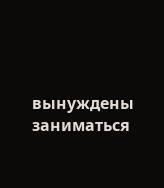вынуждены заниматься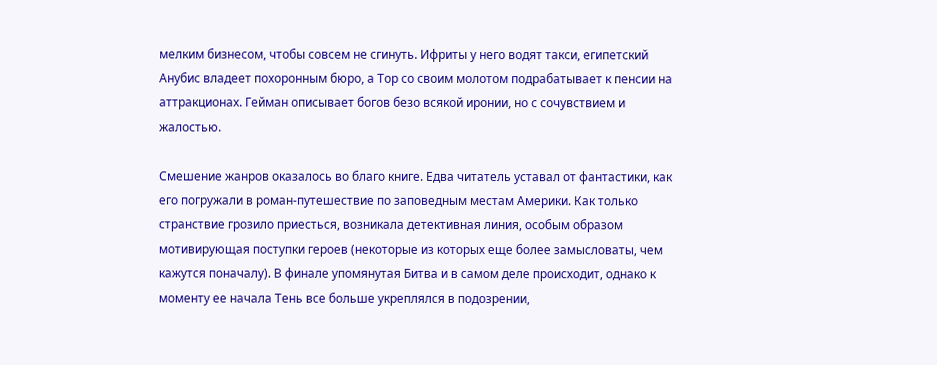мелким бизнесом, чтобы совсем не сгинуть. Ифриты у него водят такси, египетский Анубис владеет похоронным бюро, а Тор со своим молотом подрабатывает к пенсии на аттракционах. Гейман описывает богов безо всякой иронии, но с сочувствием и жалостью.

Смешение жанров оказалось во благо книге. Едва читатель уставал от фантастики, как его погружали в роман-путешествие по заповедным местам Америки. Как только странствие грозило приесться, возникала детективная линия, особым образом мотивирующая поступки героев (некоторые из которых еще более замысловаты, чем кажутся поначалу). В финале упомянутая Битва и в самом деле происходит, однако к моменту ее начала Тень все больше укреплялся в подозрении,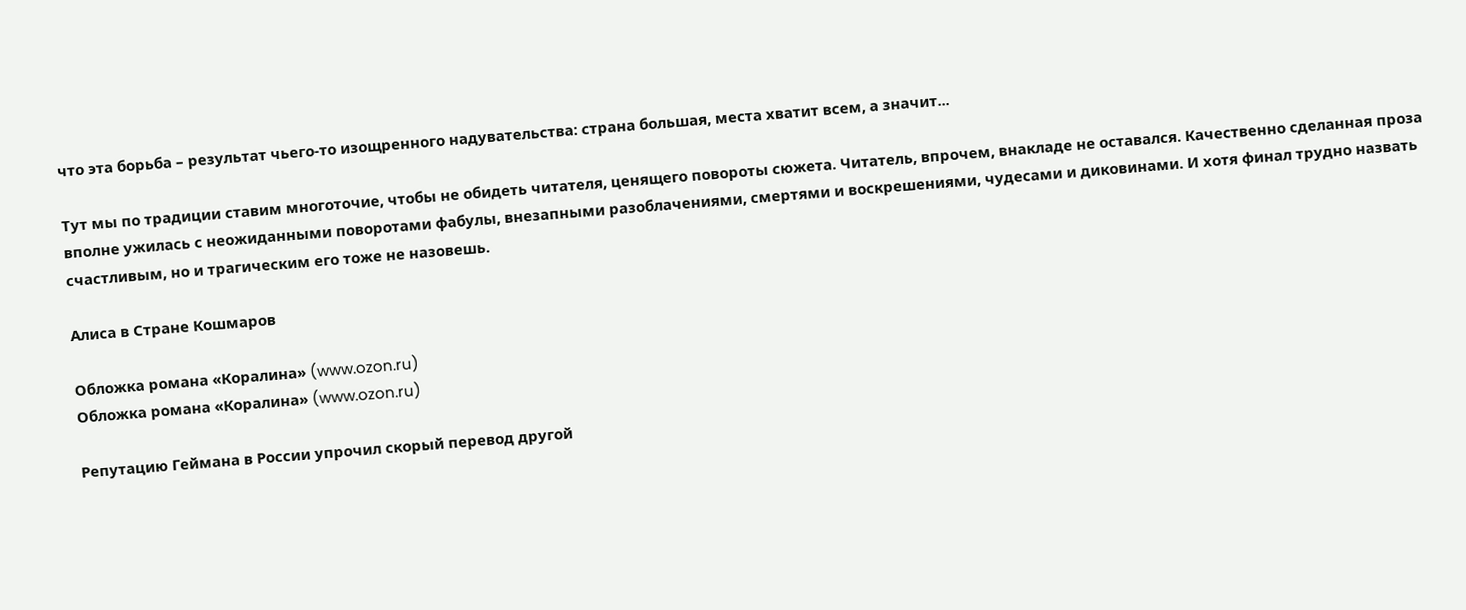что эта борьба – результат чьего-то изощренного надувательства: страна большая, места хватит всем, а значит...

Тут мы по традиции ставим многоточие, чтобы не обидеть читателя, ценящего повороты сюжета. Читатель, впрочем, внакладе не оставался. Качественно сделанная проза вполне ужилась с неожиданными поворотами фабулы, внезапными разоблачениями, смертями и воскрешениями, чудесами и диковинами. И хотя финал трудно назвать счастливым, но и трагическим его тоже не назовешь.

Алиса в Стране Кошмаров

Обложка романа «Коралина» (www.ozon.ru)
Обложка романа «Коралина» (www.ozon.ru)

Репутацию Геймана в России упрочил скорый перевод другой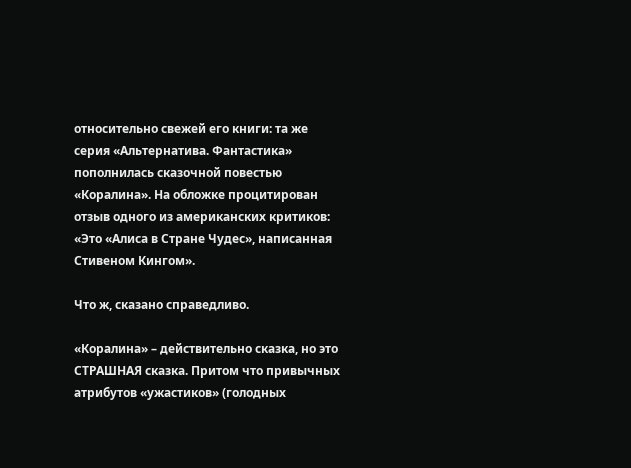относительно свежей его книги: та же серия «Альтернатива. Фантастика» пополнилась сказочной повестью «Коралина». На обложке процитирован отзыв одного из американских критиков: «Это «Алиса в Стране Чудес», написанная Стивеном Кингом».

Что ж, сказано справедливо.

«Коралина» – действительно сказка, но это СТРАШНАЯ сказка. Притом что привычных атрибутов «ужастиков» (голодных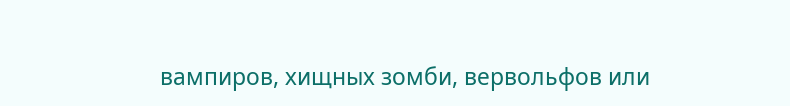вампиров, хищных зомби, вервольфов или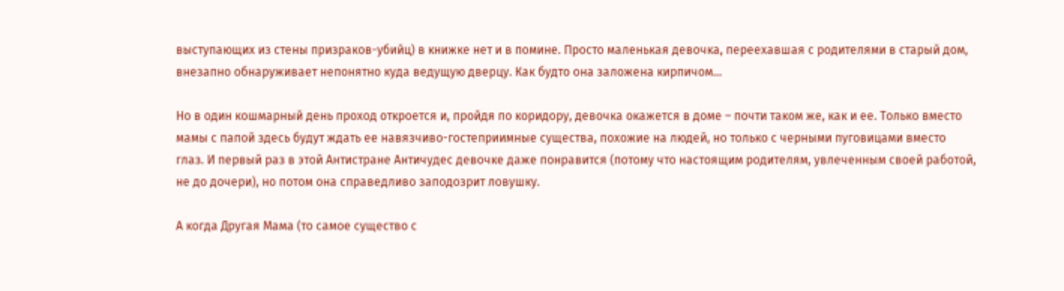выступающих из стены призраков-убийц) в книжке нет и в помине. Просто маленькая девочка, переехавшая с родителями в старый дом, внезапно обнаруживает непонятно куда ведущую дверцу. Как будто она заложена кирпичом…

Но в один кошмарный день проход откроется и, пройдя по коридору, девочка окажется в доме – почти таком же, как и ее. Только вместо мамы с папой здесь будут ждать ее навязчиво-гостеприимные существа, похожие на людей, но только с черными пуговицами вместо глаз. И первый раз в этой Антистране Античудес девочке даже понравится (потому что настоящим родителям, увлеченным своей работой, не до дочери), но потом она справедливо заподозрит ловушку.

А когда Другая Мама (то самое существо с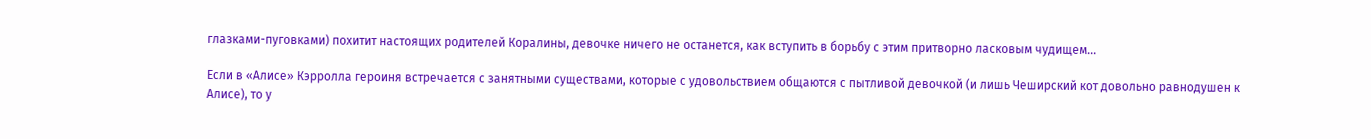глазками-пуговками) похитит настоящих родителей Коралины, девочке ничего не останется, как вступить в борьбу с этим притворно ласковым чудищем...

Если в «Алисе» Кэрролла героиня встречается с занятными существами, которые с удовольствием общаются с пытливой девочкой (и лишь Чеширский кот довольно равнодушен к Алисе), то у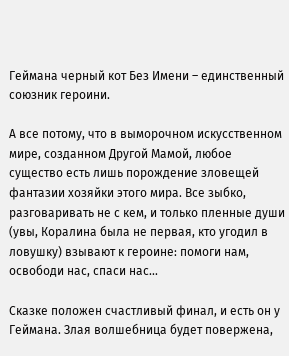Геймана черный кот Без Имени – единственный союзник героини.

А все потому, что в выморочном искусственном мире, созданном Другой Мамой, любое существо есть лишь порождение зловещей фантазии хозяйки этого мира. Все зыбко, разговаривать не с кем, и только пленные души (увы, Коралина была не первая, кто угодил в ловушку) взывают к героине: помоги нам, освободи нас, спаси нас...

Сказке положен счастливый финал, и есть он у Геймана. Злая волшебница будет повержена,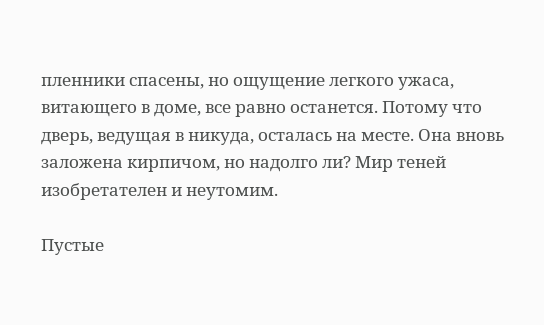пленники спасены, но ощущение легкого ужаса, витающего в доме, все равно останется. Потому что дверь, ведущая в никуда, осталась на месте. Она вновь заложена кирпичом, но надолго ли? Мир теней изобретателен и неутомим.

Пустые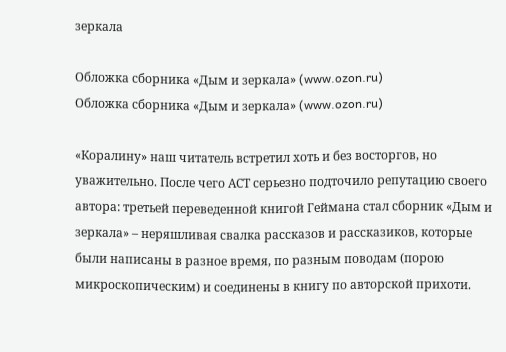зеркала

Обложка сборника «Дым и зеркала» (www.ozon.ru)
Обложка сборника «Дым и зеркала» (www.ozon.ru)

«Коралину» наш читатель встретил хоть и без восторгов, но уважительно. После чего АСТ серьезно подточило репутацию своего автора: третьей переведенной книгой Геймана стал сборник «Дым и зеркала» – неряшливая свалка рассказов и рассказиков, которые были написаны в разное время, по разным поводам (порою микроскопическим) и соединены в книгу по авторской прихоти.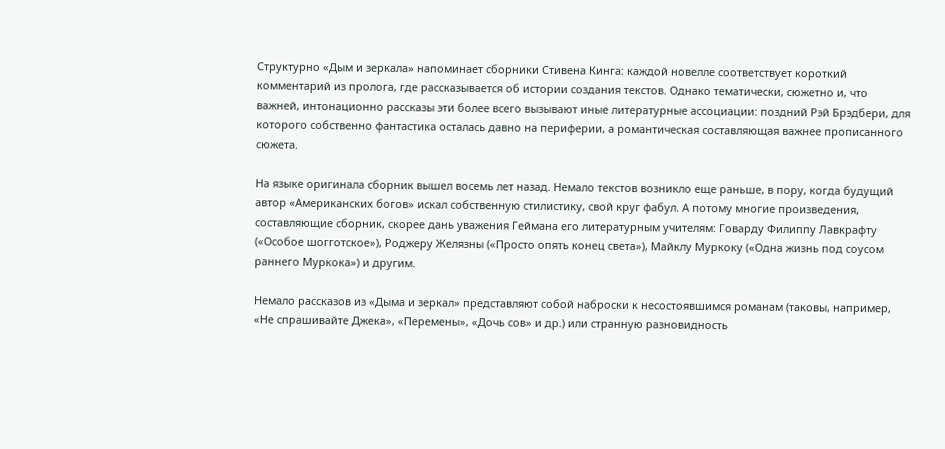Структурно «Дым и зеркала» напоминает сборники Стивена Кинга: каждой новелле соответствует короткий комментарий из пролога, где рассказывается об истории создания текстов. Однако тематически, сюжетно и, что важней, интонационно рассказы эти более всего вызывают иные литературные ассоциации: поздний Рэй Брэдбери, для которого собственно фантастика осталась давно на периферии, а романтическая составляющая важнее прописанного сюжета.

На языке оригинала сборник вышел восемь лет назад. Немало текстов возникло еще раньше, в пору, когда будущий автор «Американских богов» искал собственную стилистику, свой круг фабул. А потому многие произведения, составляющие сборник, скорее дань уважения Геймана его литературным учителям: Говарду Филиппу Лавкрафту («Особое шогготское»), Роджеру Желязны («Просто опять конец света»), Майклу Муркоку («Одна жизнь под соусом раннего Муркока») и другим.

Немало рассказов из «Дыма и зеркал» представляют собой наброски к несостоявшимся романам (таковы, например, «Не спрашивайте Джека», «Перемены», «Дочь сов» и др.) или странную разновидность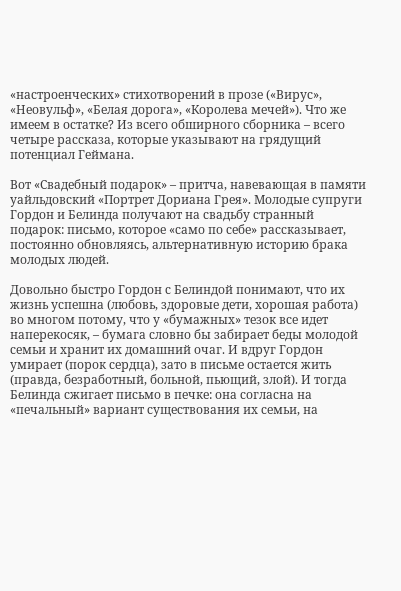«настроенческих» стихотворений в прозе («Вирус», «Неовульф», «Белая дорога», «Королева мечей»). Что же имеем в остатке? Из всего обширного сборника – всего четыре рассказа, которые указывают на грядущий потенциал Геймана.

Вот «Свадебный подарок» – притча, навевающая в памяти уайльдовский «Портрет Дориана Грея». Молодые супруги Гордон и Белинда получают на свадьбу странный подарок: письмо, которое «само по себе» рассказывает, постоянно обновляясь, альтернативную историю брака молодых людей.

Довольно быстро Гордон с Белиндой понимают, что их жизнь успешна (любовь, здоровые дети, хорошая работа) во многом потому, что у «бумажных» тезок все идет наперекосяк, – бумага словно бы забирает беды молодой семьи и хранит их домашний очаг. И вдруг Гордон умирает (порок сердца), зато в письме остается жить (правда, безработный, больной, пьющий, злой). И тогда Белинда сжигает письмо в печке: она согласна на «печальный» вариант существования их семьи, на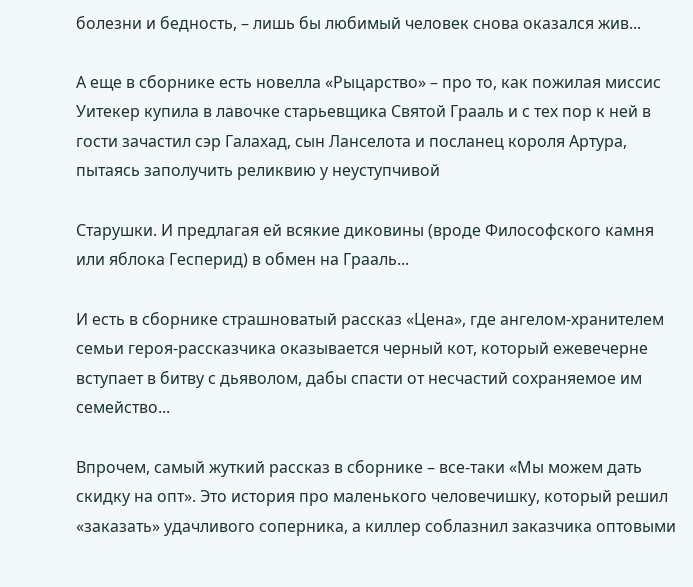болезни и бедность, – лишь бы любимый человек снова оказался жив...

А еще в сборнике есть новелла «Рыцарство» – про то, как пожилая миссис Уитекер купила в лавочке старьевщика Святой Грааль и с тех пор к ней в гости зачастил сэр Галахад, сын Ланселота и посланец короля Артура, пытаясь заполучить реликвию у неуступчивой

Старушки. И предлагая ей всякие диковины (вроде Философского камня или яблока Гесперид) в обмен на Грааль...

И есть в сборнике страшноватый рассказ «Цена», где ангелом-хранителем семьи героя-рассказчика оказывается черный кот, который ежевечерне вступает в битву с дьяволом, дабы спасти от несчастий сохраняемое им семейство...

Впрочем, самый жуткий рассказ в сборнике – все-таки «Мы можем дать скидку на опт». Это история про маленького человечишку, который решил «заказать» удачливого соперника, а киллер соблазнил заказчика оптовыми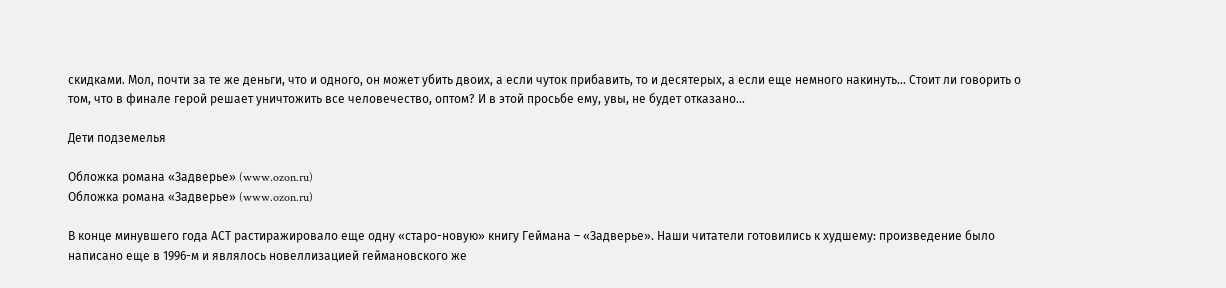скидками. Мол, почти за те же деньги, что и одного, он может убить двоих, а если чуток прибавить, то и десятерых, а если еще немного накинуть... Стоит ли говорить о том, что в финале герой решает уничтожить все человечество, оптом? И в этой просьбе ему, увы, не будет отказано...

Дети подземелья

Обложка романа «Задверье» (www.ozon.ru)
Обложка романа «Задверье» (www.ozon.ru)

В конце минувшего года АСТ растиражировало еще одну «старо-новую» книгу Геймана – «Задверье». Наши читатели готовились к худшему: произведение было написано еще в 1996-м и являлось новеллизацией геймановского же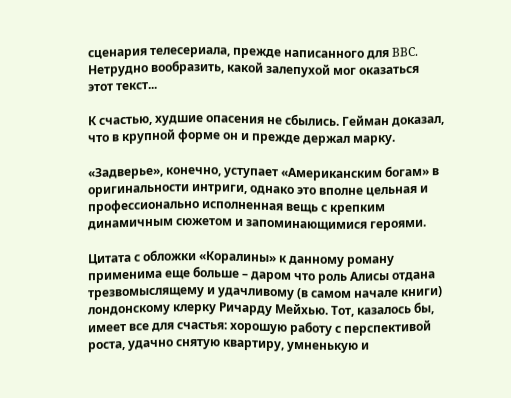сценария телесериала, прежде написанного для BBC. Нетрудно вообразить, какой залепухой мог оказаться этот текст...

К счастью, худшие опасения не сбылись. Гейман доказал, что в крупной форме он и прежде держал марку.

«Задверье», конечно, уступает «Американским богам» в оригинальности интриги, однако это вполне цельная и профессионально исполненная вещь с крепким динамичным сюжетом и запоминающимися героями.

Цитата с обложки «Коралины» к данному роману применима еще больше – даром что роль Алисы отдана трезвомыслящему и удачливому (в самом начале книги) лондонскому клерку Ричарду Мейхью. Тот, казалось бы, имеет все для счастья: хорошую работу с перспективой роста, удачно снятую квартиру, умненькую и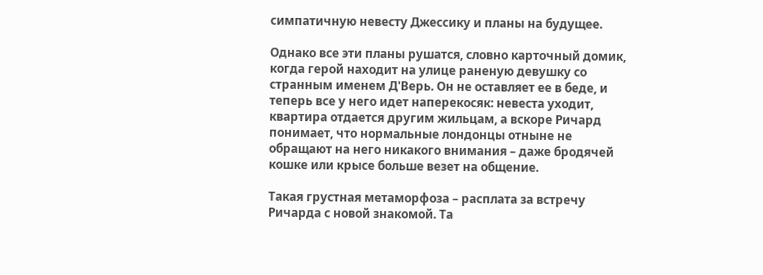симпатичную невесту Джессику и планы на будущее.

Однако все эти планы рушатся, словно карточный домик, когда герой находит на улице раненую девушку со странным именем Д'Верь. Он не оставляет ее в беде, и теперь все у него идет наперекосяк: невеста уходит, квартира отдается другим жильцам, а вскоре Ричард понимает, что нормальные лондонцы отныне не обращают на него никакого внимания – даже бродячей кошке или крысе больше везет на общение.

Такая грустная метаморфоза – расплата за встречу Ричарда с новой знакомой. Та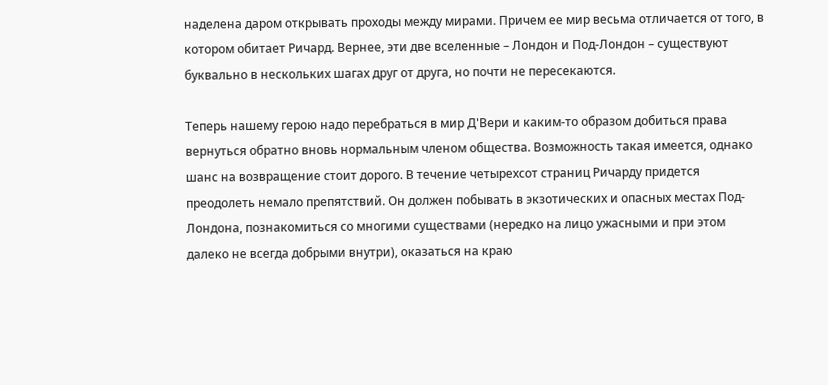наделена даром открывать проходы между мирами. Причем ее мир весьма отличается от того, в котором обитает Ричард. Вернее, эти две вселенные – Лондон и Под-Лондон – существуют буквально в нескольких шагах друг от друга, но почти не пересекаются.

Теперь нашему герою надо перебраться в мир Д'Вери и каким-то образом добиться права вернуться обратно вновь нормальным членом общества. Возможность такая имеется, однако шанс на возвращение стоит дорого. В течение четырехсот страниц Ричарду придется преодолеть немало препятствий. Он должен побывать в экзотических и опасных местах Под-Лондона, познакомиться со многими существами (нередко на лицо ужасными и при этом далеко не всегда добрыми внутри), оказаться на краю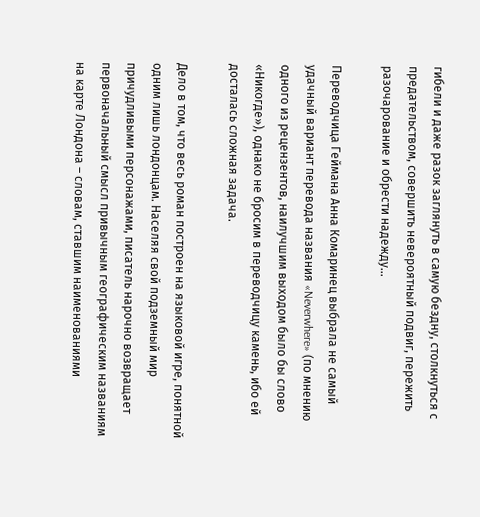гибели и даже разок заглянуть в самую бездну, столкнуться с предательством, совершить невероятный подвиг, пережить разочарование и обрести надежду...

Переводчица Геймана Анна Комаринец выбрала не самый удачный вариант перевода названия «Neverwhere» (по мнению одного из рецензентов, наилучшим выходом было бы слово «Никогде»), однако не бросим в переводчицу камень, ибо ей досталась сложная задача.

Дело в том, что весь роман построен на языковой игре, понятной одним лишь лондонцам. Населяя свой подземный мир причудливыми персонажами, писатель нарочно возвращает первоначальный смысл привычным географическим названиям на карте Лондона – словам, ставшим наименованиями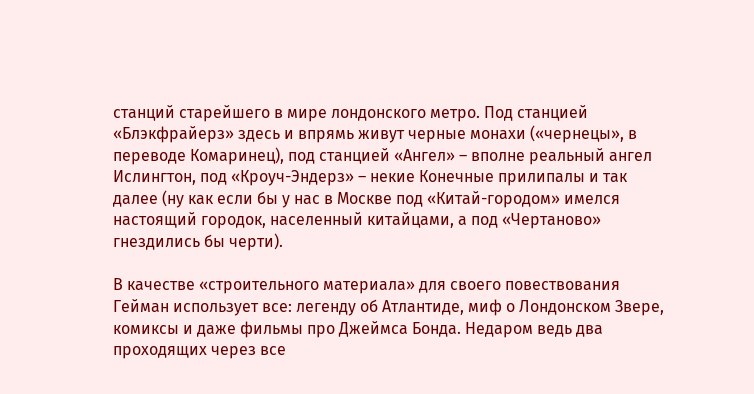станций старейшего в мире лондонского метро. Под станцией «Блэкфрайерз» здесь и впрямь живут черные монахи («чернецы», в переводе Комаринец), под станцией «Ангел» – вполне реальный ангел Ислингтон, под «Кроуч-Эндерз» – некие Конечные прилипалы и так далее (ну как если бы у нас в Москве под «Китай-городом» имелся настоящий городок, населенный китайцами, а под «Чертаново» гнездились бы черти).

В качестве «строительного материала» для своего повествования Гейман использует все: легенду об Атлантиде, миф о Лондонском Звере, комиксы и даже фильмы про Джеймса Бонда. Недаром ведь два проходящих через все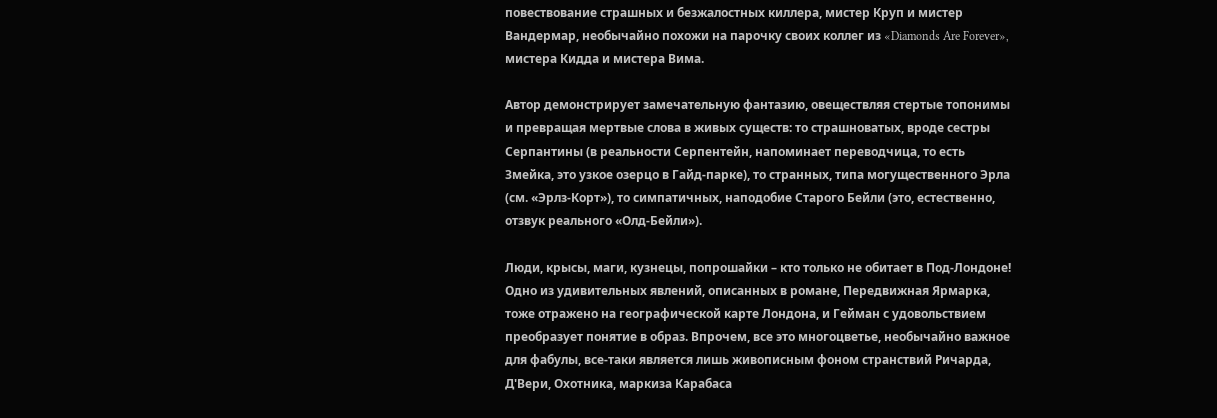повествование страшных и безжалостных киллера, мистер Круп и мистер Вандермар, необычайно похожи на парочку своих коллег из «Diamonds Are Forever», мистера Кидда и мистера Вима.

Автор демонстрирует замечательную фантазию, овеществляя стертые топонимы и превращая мертвые слова в живых существ: то страшноватых, вроде сестры Серпантины (в реальности Серпентейн, напоминает переводчица, то есть Змейка, это узкое озерцо в Гайд-парке), то странных, типа могущественного Эрла (см. «Эрлз-Корт»), то симпатичных, наподобие Старого Бейли (это, естественно, отзвук реального «Олд-Бейли»).

Люди, крысы, маги, кузнецы, попрошайки – кто только не обитает в Под-Лондоне! Одно из удивительных явлений, описанных в романе, Передвижная Ярмарка, тоже отражено на географической карте Лондона, и Гейман с удовольствием преобразует понятие в образ. Впрочем, все это многоцветье, необычайно важное для фабулы, все-таки является лишь живописным фоном странствий Ричарда, Д'Вери, Охотника, маркиза Карабаса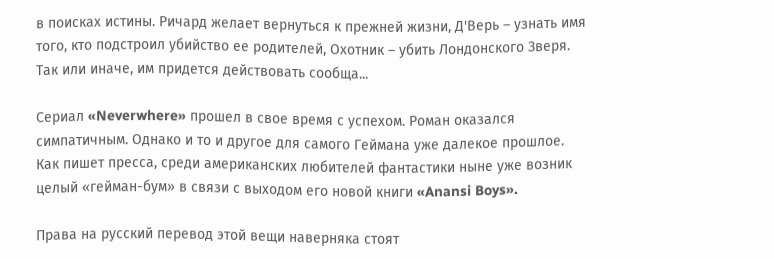в поисках истины. Ричард желает вернуться к прежней жизни, Д'Верь – узнать имя того, кто подстроил убийство ее родителей, Охотник – убить Лондонского Зверя. Так или иначе, им придется действовать сообща...

Сериал «Neverwhere» прошел в свое время с успехом. Роман оказался симпатичным. Однако и то и другое для самого Геймана уже далекое прошлое. Как пишет пресса, среди американских любителей фантастики ныне уже возник целый «гейман-бум» в связи с выходом его новой книги «Anansi Boys».

Права на русский перевод этой вещи наверняка стоят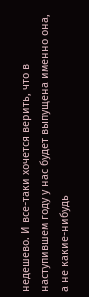недешево. И все-таки хочется верить, что в наступившем году у нас будет выпущена именно она, а не какие-нибудь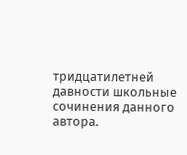тридцатилетней давности школьные сочинения данного автора.